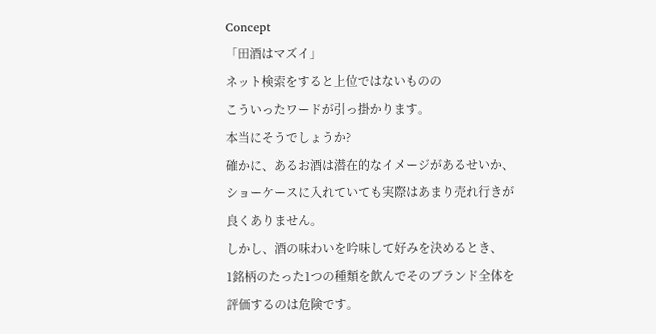Concept
「田酒はマズイ」
ネット検索をすると上位ではないものの
こういったワードが引っ掛かります。
本当にそうでしょうか?
確かに、あるお酒は潜在的なイメージがあるせいか、
ショーケースに入れていても実際はあまり売れ行きが良くありません。
しかし、酒の味わいを吟味して好みを決めるとき、
1銘柄のたった1つの種類を飲んでそのブランド全体を評価するのは危険です。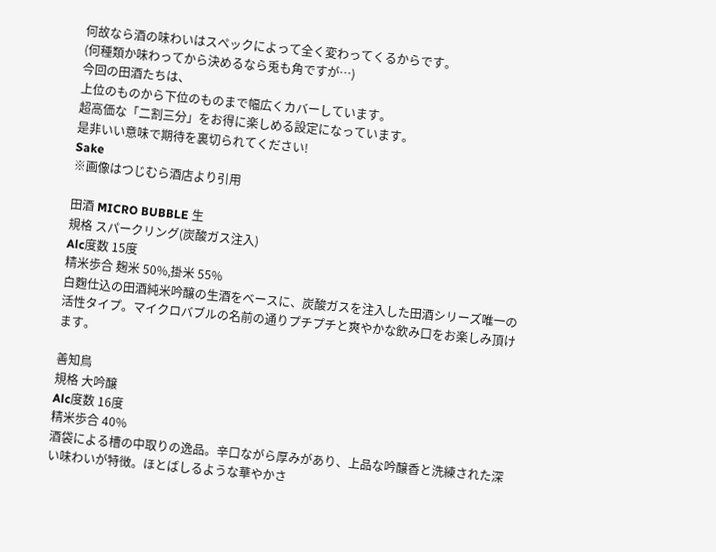何故なら酒の味わいはスペックによって全く変わってくるからです。
(何種類か味わってから決めるなら兎も角ですが…)
今回の田酒たちは、
上位のものから下位のものまで幅広くカバーしています。
超高価な「二割三分」をお得に楽しめる設定になっています。
是非いい意味で期待を裏切られてください!
Sake
※画像はつじむら酒店より引用

田酒 MICRO BUBBLE 生
規格 スパークリング(炭酸ガス注入)
Alc度数 15度
精米歩合 麹米 50%,掛米 55%
白麴仕込の田酒純米吟醸の生酒をベースに、炭酸ガスを注入した田酒シリーズ唯一の活性タイプ。マイクロバブルの名前の通りプチプチと爽やかな飲み口をお楽しみ頂けます。

善知鳥
規格 大吟醸
Alc度数 16度
精米歩合 40%
酒袋による槽の中取りの逸品。辛口ながら厚みがあり、上品な吟醸香と洗練された深い味わいが特徴。ほとばしるような華やかさ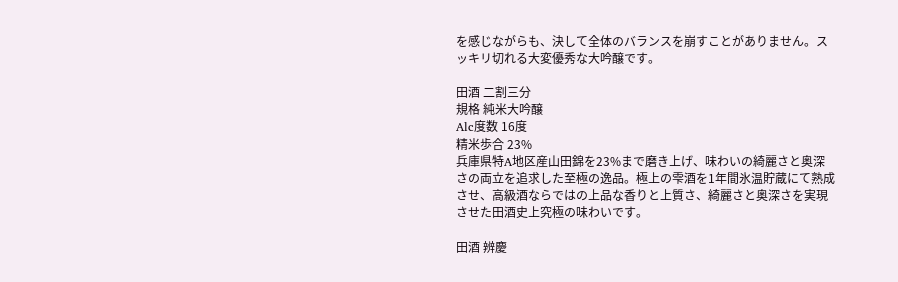を感じながらも、決して全体のバランスを崩すことがありません。スッキリ切れる大変優秀な大吟醸です。

田酒 二割三分
規格 純米大吟醸
Alc度数 16度
精米歩合 23%
兵庫県特A地区産山田錦を23%まで磨き上げ、味わいの綺麗さと奥深さの両立を追求した至極の逸品。極上の雫酒を1年間氷温貯蔵にて熟成させ、高級酒ならではの上品な香りと上質さ、綺麗さと奥深さを実現させた田酒史上究極の味わいです。

田酒 辨慶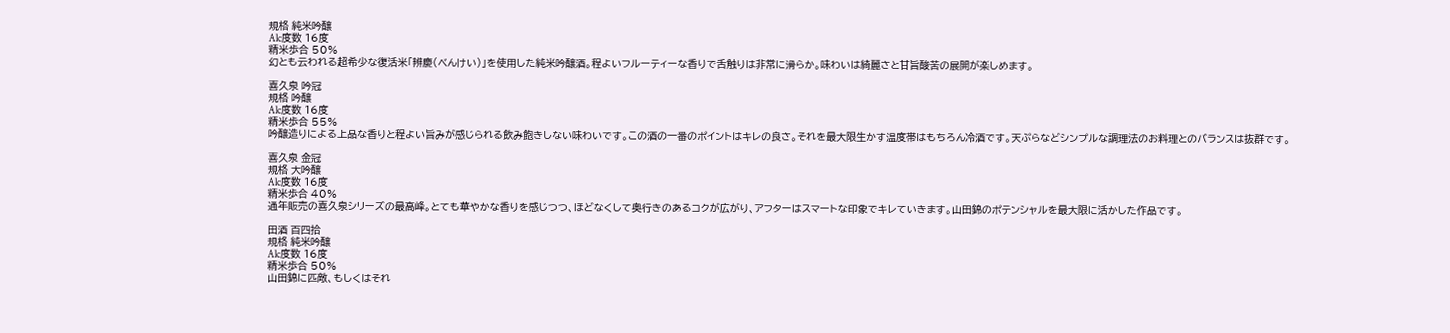規格 純米吟醸
Alc度数 16度
精米歩合 50%
幻とも云われる超希少な復活米「辨慶(べんけい)」を使用した純米吟醸酒。程よいフルーティーな香りで舌触りは非常に滑らか。味わいは綺麗さと甘旨酸苦の展開が楽しめます。

喜久泉 吟冠
規格 吟醸
Alc度数 16度
精米歩合 55%
吟醸造りによる上品な香りと程よい旨みが感じられる飲み飽きしない味わいです。この酒の一番のポイントはキレの良さ。それを最大限生かす温度帯はもちろん冷酒です。天ぷらなどシンプルな調理法のお料理とのバランスは抜群です。

喜久泉 金冠
規格 大吟醸
Alc度数 16度
精米歩合 40%
通年販売の喜久泉シリーズの最高峰。とても華やかな香りを感じつつ、ほどなくして奥行きのあるコクが広がり、アフターはスマートな印象でキレていきます。山田錦のポテンシャルを最大限に活かした作品です。

田酒 百四拾
規格 純米吟醸
Alc度数 16度
精米歩合 50%
山田錦に匹敵、もしくはそれ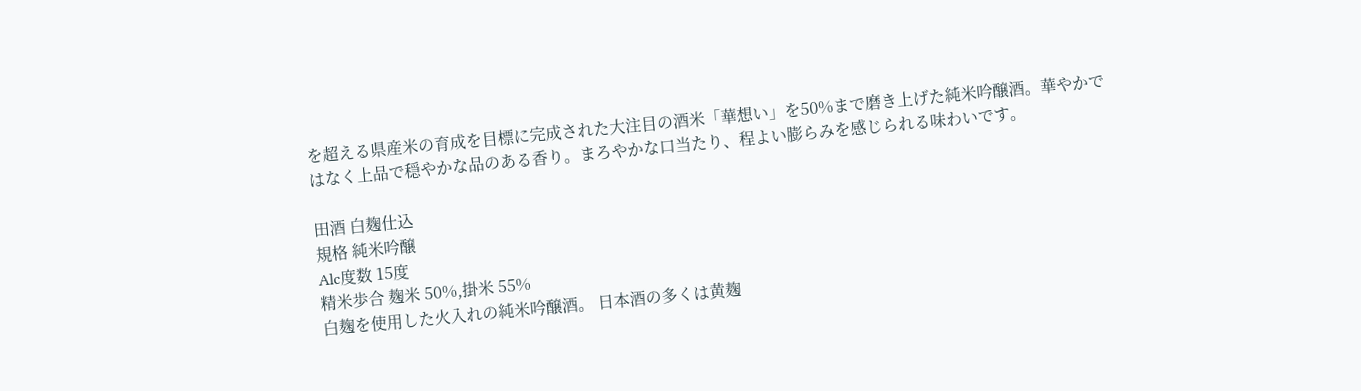を超える県産米の育成を目標に完成された大注目の酒米「華想い」を50%まで磨き上げた純米吟醸酒。華やかではなく上品で穏やかな品のある香り。まろやかな口当たり、程よい膨らみを感じられる味わいです。

田酒 白麹仕込
規格 純米吟醸
Alc度数 15度
精米歩合 麹米 50%,掛米 55%
白麹を使用した火入れの純米吟醸酒。 日本酒の多くは黄麹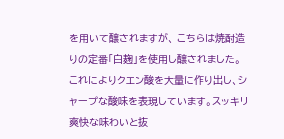を用いて醸されますが、 こちらは焼酎造りの定番「白麹」を使用し醸されました。これによりクエン酸を大量に作り出し、シャープな酸味を表現しています。スッキリ爽快な味わいと抜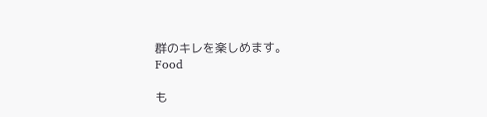群のキレを楽しめます。
Food

も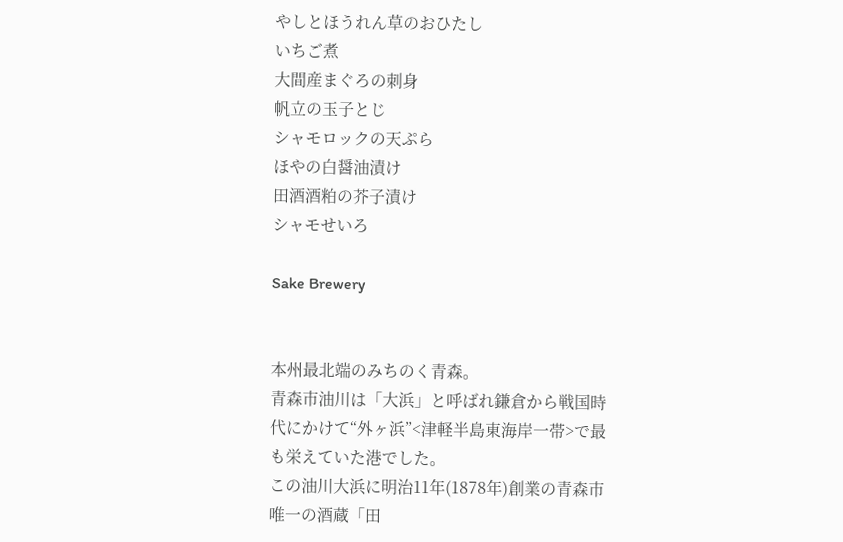やしとほうれん草のおひたし
いちご煮
大間産まぐろの刺身
帆立の玉子とじ
シャモロックの天ぷら
ほやの白醤油漬け
田酒酒粕の芥子漬け
シャモせいろ

Sake Brewery


本州最北端のみちのく青森。
青森市油川は「大浜」と呼ばれ鎌倉から戦国時代にかけて“外ヶ浜”<津軽半島東海岸一帯>で最も栄えていた港でした。
この油川大浜に明治11年(1878年)創業の青森市唯一の酒蔵「田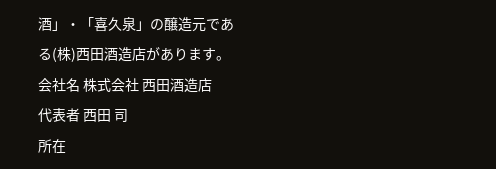酒」・「喜久泉」の醸造元である(株)西田酒造店があります。
会社名 株式会社 西田酒造店
代表者 西田 司
所在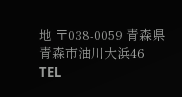地 〒038-0059 青森県青森市油川大浜46
TEL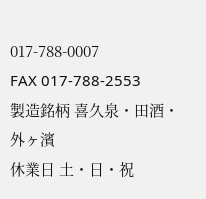017-788-0007
FAX 017-788-2553
製造銘柄 喜久泉・田酒・外ヶ濱
休業日 土・日・祝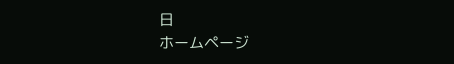日
ホームページ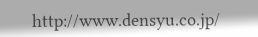http://www.densyu.co.jp/